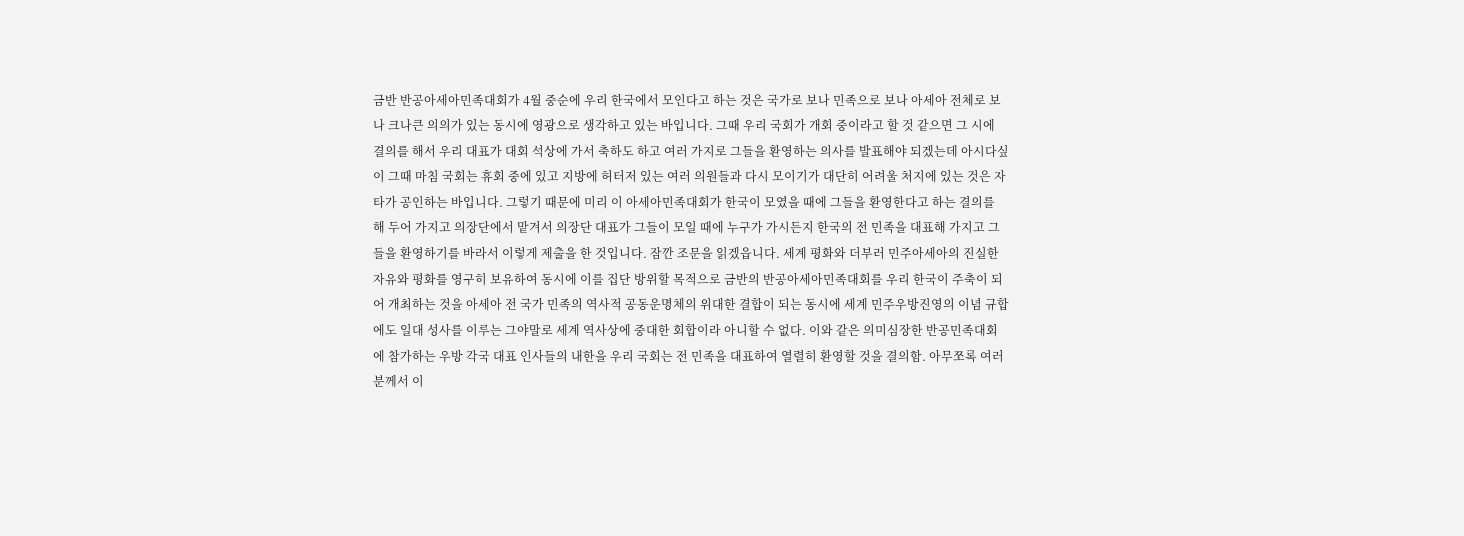금반 반공아세아민족대회가 4월 중순에 우리 한국에서 모인다고 하는 것은 국가로 보나 민족으로 보나 아세아 전체로 보나 크나큰 의의가 있는 동시에 영광으로 생각하고 있는 바입니다. 그때 우리 국회가 개회 중이라고 할 것 같으면 그 시에 결의를 해서 우리 대표가 대회 석상에 가서 축하도 하고 여러 가지로 그들을 환영하는 의사를 발표해야 되겠는데 아시다싶이 그때 마침 국회는 휴회 중에 있고 지방에 허터저 있는 여러 의원들과 다시 모이기가 대단히 어려울 처지에 있는 것은 자타가 공인하는 바입니다. 그렇기 때문에 미리 이 아세아민족대회가 한국이 모였을 때에 그들을 환영한다고 하는 결의를 해 두어 가지고 의장단에서 맡겨서 의장단 대표가 그들이 모일 때에 누구가 가시든지 한국의 전 민족을 대표해 가지고 그들을 환영하기를 바라서 이렇게 제출을 한 것입니다. 잠깐 조문을 읽겠읍니다. 세계 평화와 더부러 민주아세아의 진실한 자유와 평화를 영구히 보유하여 동시에 이를 집단 방위할 목적으로 금반의 반공아세아민족대회를 우리 한국이 주축이 되어 개최하는 것을 아세아 전 국가 민족의 역사적 공동운명체의 위대한 결합이 되는 동시에 세계 민주우방진영의 이념 규합에도 일대 성사를 이루는 그야말로 세계 역사상에 중대한 회합이라 아니할 수 없다. 이와 같은 의미심장한 반공민족대회에 참가하는 우방 각국 대표 인사들의 내한을 우리 국회는 전 민족을 대표하여 열렬히 환영할 것을 결의함. 아무쪼록 여러분께서 이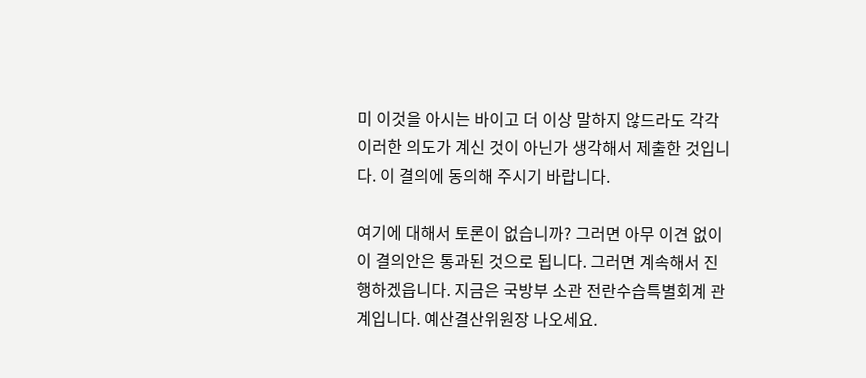미 이것을 아시는 바이고 더 이상 말하지 않드라도 각각 이러한 의도가 계신 것이 아닌가 생각해서 제출한 것입니다. 이 결의에 동의해 주시기 바랍니다.

여기에 대해서 토론이 없습니까? 그러면 아무 이견 없이 이 결의안은 통과된 것으로 됩니다. 그러면 계속해서 진행하겠읍니다. 지금은 국방부 소관 전란수습특별회계 관계입니다. 예산결산위원장 나오세요.